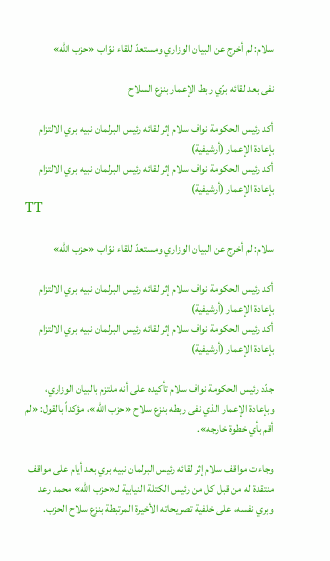سلام: لم أخرج عن البيان الوزاري ومستعدّ للقاء نوّاب «حزب الله»

نفى بعد لقائه برّي ربط الإعمار بنزع السلاح

أكد رئيس الحكومة نواف سلام إثر لقائه رئيس البرلمان نبيه بري الالتزام بإعادة الإعمار (أرشيفية)
أكد رئيس الحكومة نواف سلام إثر لقائه رئيس البرلمان نبيه بري الالتزام بإعادة الإعمار (أرشيفية)
TT

سلام: لم أخرج عن البيان الوزاري ومستعدّ للقاء نوّاب «حزب الله»

أكد رئيس الحكومة نواف سلام إثر لقائه رئيس البرلمان نبيه بري الالتزام بإعادة الإعمار (أرشيفية)
أكد رئيس الحكومة نواف سلام إثر لقائه رئيس البرلمان نبيه بري الالتزام بإعادة الإعمار (أرشيفية)

جدّد رئيس الحكومة نواف سلام تأكيده على أنه ملتزم بالبيان الوزاري، وبإعادة الإعمار الذي نفى ربطه بنزع سلاح «حزب الله»، مؤكداً بالقول: «لم أقم بأي خطوة خارجه».

وجاءت مواقف سلام إثر لقائه رئيس البرلمان نبيه بري بعد أيام على مواقف منتقدة له من قبل كل من رئيس الكتلة النيابية لـ«حزب الله» محمد رعد وبري نفسه، على خلفية تصريحاته الأخيرة المرتبطة بنزع سلاح الحزب.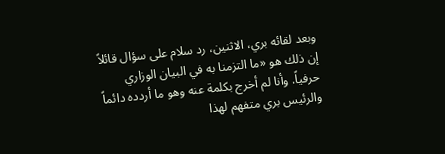وبعد لقائه بري، الاثنين، رد سلام على سؤال قائلاً إن ذلك هو «ما التزمنا به في البيان الوزاري حرفياً. وأنا لم أخرج بكلمة عنه وهو ما أردده دائماً والرئيس بري متفهم لهذا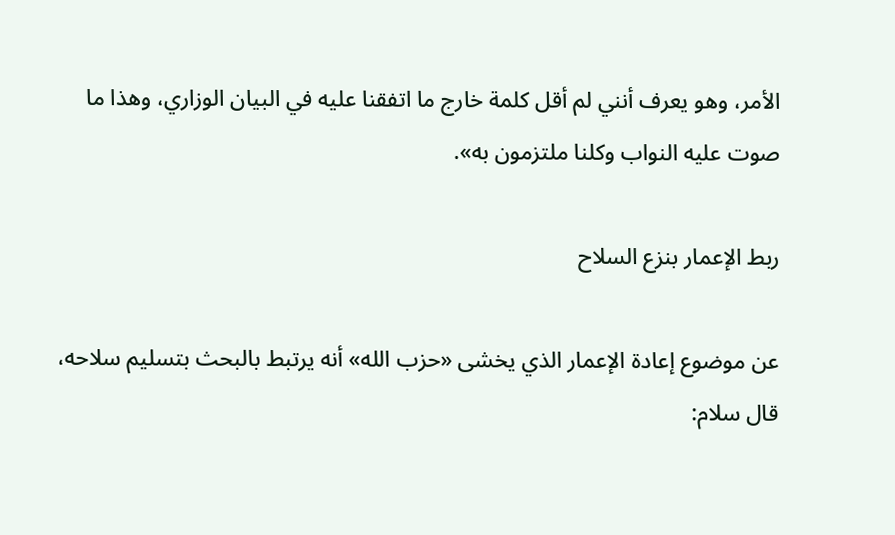الأمر، وهو يعرف أنني لم أقل كلمة خارج ما اتفقنا عليه في البيان الوزاري، وهذا ما صوت عليه النواب وكلنا ملتزمون به».

ربط الإعمار بنزع السلاح

عن موضوع إعادة الإعمار الذي يخشى «حزب الله» أنه يرتبط بالبحث بتسليم سلاحه، قال سلام: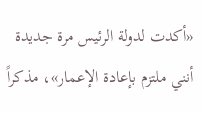«أكدت لدولة الرئيس مرة جديدة أنني ملتزم بإعادة الإعمار»، مذكراً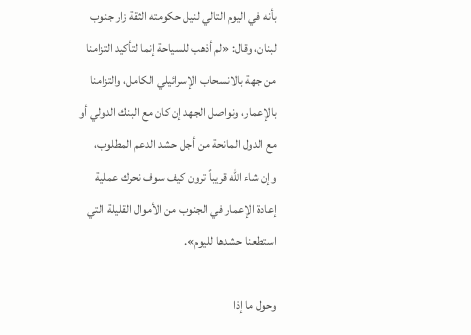بأنه في اليوم التالي لنيل حكومته الثقة زار جنوب لبنان، وقال: «لم أذهب للسياحة إنما لتأكيد التزامنا من جهة بالانسحاب الإسرائيلي الكامل، والتزامنا بالإعمار، ونواصل الجهد إن كان مع البنك الدولي أو مع الدول المانحة من أجل حشد الدعم المطلوب، وإن شاء الله قريباً ترون كيف سوف نحرك عملية إعادة الإعمار في الجنوب من الأموال القليلة التي استطعنا حشدها لليوم».

وحول ما إذا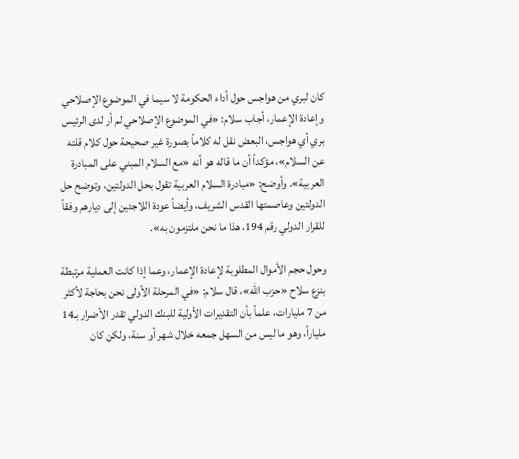كان لبري من هواجس حول أداء الحكومة لا سيما في الموضوع الإصلاحي وإعادة الإعمار، أجاب سلام: «في الموضوع الإصلاحي لم أر لدى الرئيس بري أي هواجس، البعض نقل له كلاماً بصورة غير صحيحة حول كلام قلته عن السلام»، مؤكداً أن ما قاله هو أنه «مع السلام المبني على المبادرة العربية». وأوضح: «مبادرة السلام العربية تقول بحل الدولتين، وتوضح حل الدولتين وعاصمتها القدس الشريف، وأيضاً عودة اللاجئين إلى ديارهم وفقاً للقرار الدولي رقم 194، هذا ما نحن ملتزمون به».

وحول حجم الأموال المطلوبة لإعادة الإعمار، وعما إذا كانت العملية مرتبطة بنزع سلاح «حزب الله»، قال سلام: «في المرحلة الأولى نحن بحاجة لأكثر من 7 مليارات، علماً بأن التقديرات الأولية للبنك الدولي تقدر الأضرار بـ14 ملياراً، وهو ما ليس من السهل جمعه خلال شهر أو سنة، ولكن كان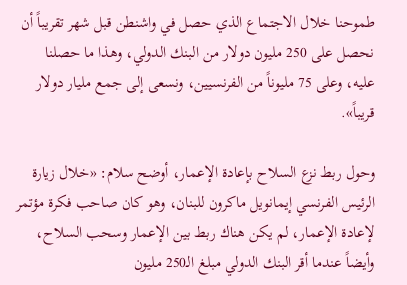طموحنا خلال الاجتماع الذي حصل في واشنطن قبل شهر تقريباً أن نحصل على 250 مليون دولار من البنك الدولي، وهذا ما حصلنا عليه، وعلى 75 مليوناً من الفرنسيين، ونسعى إلى جمع مليار دولار قريباً».

وحول ربط نزع السلاح بإعادة الإعمار، أوضح سلام: «خلال زيارة الرئيس الفرنسي إيمانويل ماكرون للبنان، وهو كان صاحب فكرة مؤتمر لإعادة الإعمار، لم يكن هناك ربط بين الإعمار وسحب السلاح، وأيضاً عندما أقر البنك الدولي مبلغ الـ250 مليون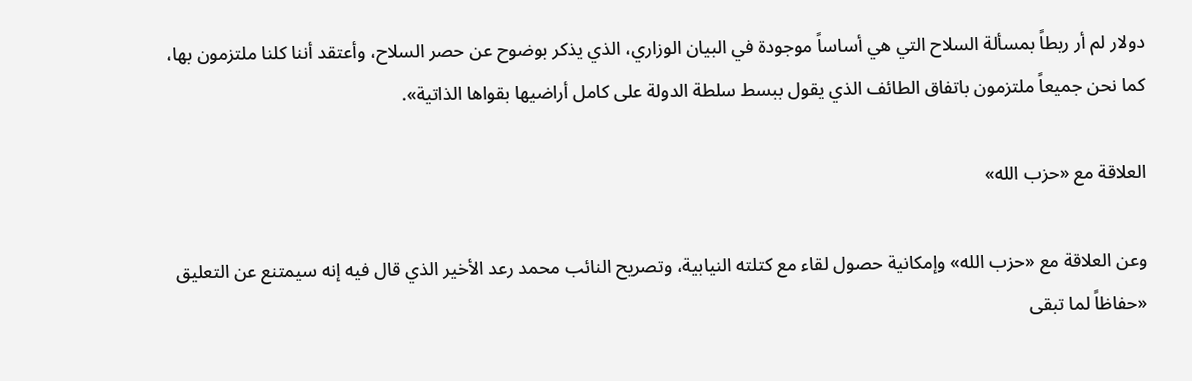دولار لم أر ربطاً بمسألة السلاح التي هي أساساً موجودة في البيان الوزاري، الذي يذكر بوضوح عن حصر السلاح، وأعتقد أننا كلنا ملتزمون بها، كما نحن جميعاً ملتزمون باتفاق الطائف الذي يقول ببسط سلطة الدولة على كامل أراضيها بقواها الذاتية».

العلاقة مع «حزب الله»

وعن العلاقة مع «حزب الله» وإمكانية حصول لقاء مع كتلته النيابية، وتصريح النائب محمد رعد الأخير الذي قال فيه إنه سيمتنع عن التعليق «حفاظاً لما تبقى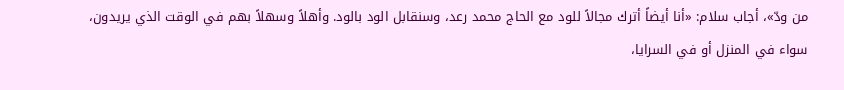من ودّ»، أجاب سلام: «أنا أيضاً أترك مجالاً للود مع الحاج محمد رعد، وسنقابل الود بالود. وأهلاً وسهلاً بهم في الوقت الذي يريدون، سواء في المنزل أو في السرايا،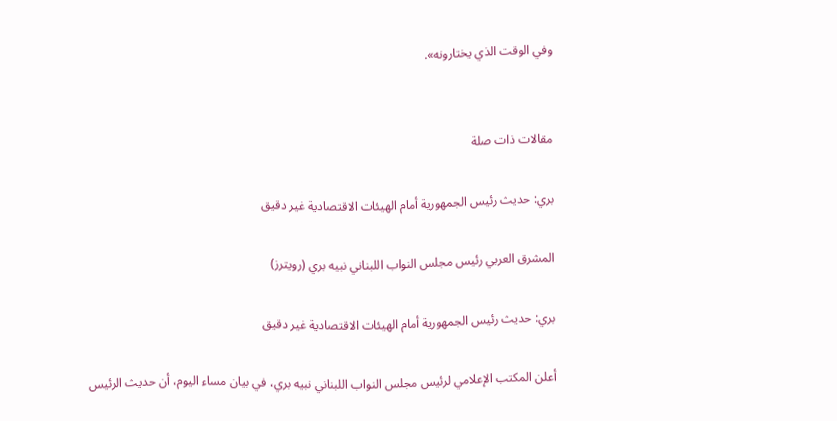وفي الوقت الذي يختارونه».


مقالات ذات صلة

بري: حديث رئيس الجمهورية أمام الهيئات الاقتصادية غير دقيق

المشرق العربي رئيس مجلس النواب اللبناني نبيه بري (رويترز)

بري: حديث رئيس الجمهورية أمام الهيئات الاقتصادية غير دقيق

أعلن المكتب الإعلامي لرئيس مجلس النواب اللبناني نبيه بري، في بيان مساء اليوم، أن حديث الرئيس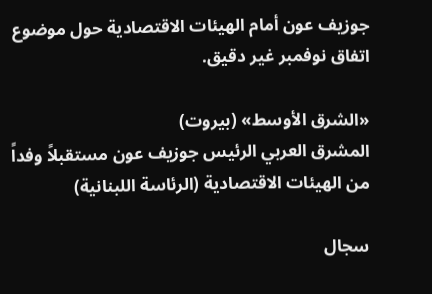جوزيف عون أمام الهيئات الاقتصادية حول موضوع اتفاق نوفمبر غير دقيق.

«الشرق الأوسط» (بيروت)
المشرق العربي الرئيس جوزيف عون مستقبلاً وفداً من الهيئات الاقتصادية (الرئاسة اللبنانية)

سجال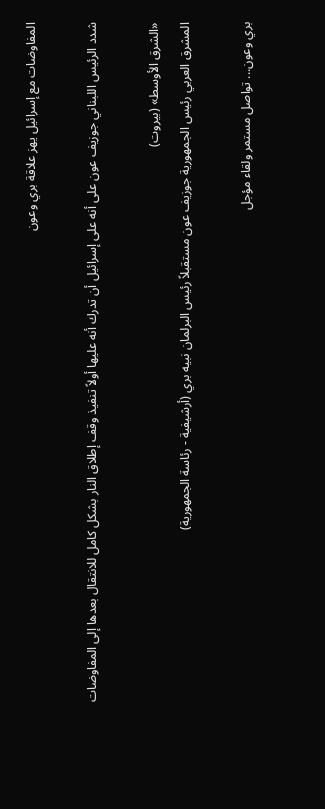المفاوضات مع إسرائيل يهز علاقة بري وعون

شدد الرئيس اللبناني جوزيف عون على أنه على إسرائيل أن تدرك أنه عليها أولاً تنفيذ وقف إطلاق النار بشكل كامل للانتقال بعدها إلى المفاوضات

«الشرق الأوسط» (بيروت)
المشرق العربي رئيس الجمهورية جوزيف عون مستقبلاً رئيس البرلمان نبيه بري (أرشيفية - رئاسة الجمهورية)

بري وعون... تواصل مستمر ولقاء مؤجل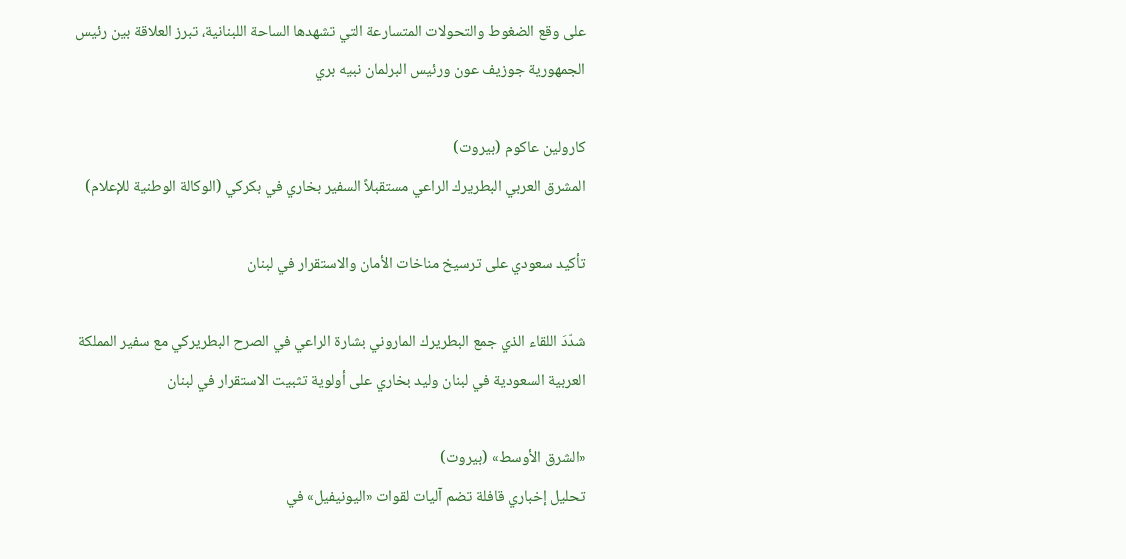على وقع الضغوط والتحولات المتسارعة التي تشهدها الساحة اللبنانية، تبرز العلاقة بين رئيس الجمهورية جوزيف عون ورئيس البرلمان نبيه بري

كارولين عاكوم (بيروت)
المشرق العربي البطريرك الراعي مستقبلاً السفير بخاري في بكركي (الوكالة الوطنية للإعلام)

تأكيد سعودي على ترسيخ مناخات الأمان والاستقرار في لبنان

شدّدَ اللقاء الذي جمع البطريرك الماروني بشارة الراعي في الصرح البطريركي مع سفير المملكة العربية السعودية في لبنان وليد بخاري على أولوية تثبيت الاستقرار في لبنان

«الشرق الأوسط» (بيروت)
تحليل إخباري قافلة تضم آليات لقوات «اليونيفيل» في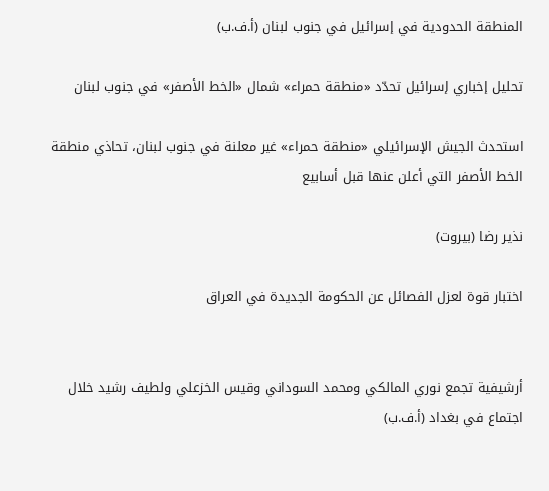المنطقة الحدودية في إسرائيل في جنوب لبنان (أ.ف.ب)

تحليل إخباري إسرائيل تحدّد «منطقة حمراء» شمال «الخط الأصفر» في جنوب لبنان

استحدث الجيش الإسرائيلي «منطقة حمراء» غير معلنة في جنوب لبنان، تحاذي منطقة الخط الأصفر التي أعلن عنها قبل أسابيع

نذير رضا (بيروت)

اختبار قوة لعزل الفصائل عن الحكومة الجديدة في العراق


أرشيفية تجمع نوري المالكي ومحمد السوداني وقيس الخزعلي ولطيف رشيد خلال اجتماع في بغداد (أ.ف.ب)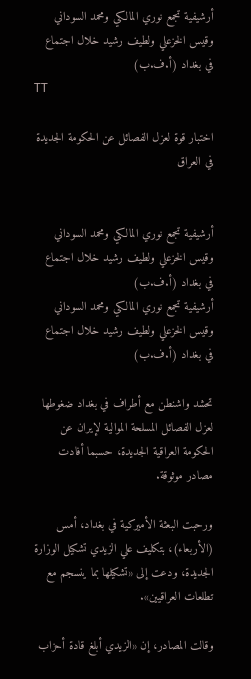أرشيفية تجمع نوري المالكي ومحمد السوداني وقيس الخزعلي ولطيف رشيد خلال اجتماع في بغداد (أ.ف.ب)
TT

اختبار قوة لعزل الفصائل عن الحكومة الجديدة في العراق


أرشيفية تجمع نوري المالكي ومحمد السوداني وقيس الخزعلي ولطيف رشيد خلال اجتماع في بغداد (أ.ف.ب)
أرشيفية تجمع نوري المالكي ومحمد السوداني وقيس الخزعلي ولطيف رشيد خلال اجتماع في بغداد (أ.ف.ب)

تحشد واشنطن مع أطراف في بغداد ضغوطها لعزل الفصائل المسلحة الموالية لإيران عن الحكومة العراقية الجديدة، حسبما أفادت مصادر موثوقة.

ورحبت البعثة الأميركية في بغداد، أمس (الأربعاء)، بتكليف علي الزيدي تشكيل الوزارة الجديدة، ودعت إلى «تشكيلها بما ينسجم مع تطلعات العراقيين».

وقالت المصادر، إن «الزيدي أبلغ قادة أحزاب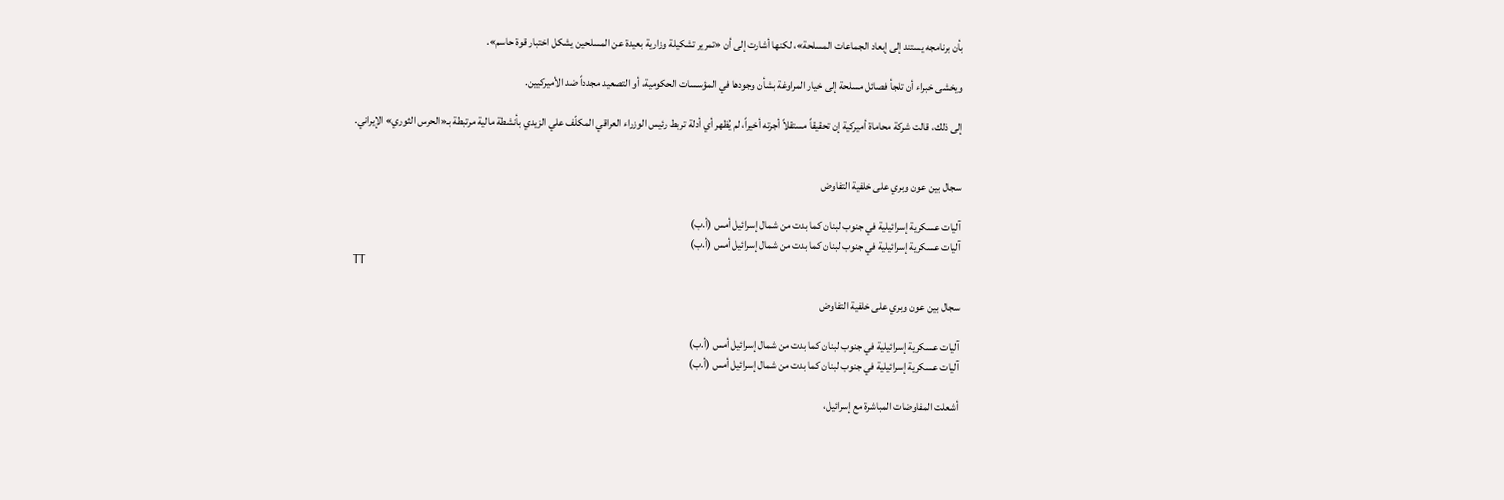بأن برنامجه يستند إلى إبعاد الجماعات المسلحة»، لكنها أشارت إلى أن «تمرير تشكيلة وزارية بعيدة عن المسلحين يشكل اختبار قوة حاسم».

ويخشى خبراء أن تلجأ فصائل مسلحة إلى خيار المراوغة بشأن وجودها في المؤسسات الحكومية، أو التصعيد مجدداً ضد الأميركيين.

إلى ذلك، قالت شركة محاماة أميركية إن تحقيقاً مستقلاً أجرته أخيراً، لم يُظهر أي أدلة تربط رئيس الوزراء العراقي المكلّف علي الزيدي بأنشطة مالية مرتبطة بـ«الحرس الثوري» الإيراني.


سجال بين عون وبري على خلفية التفاوض

آليات عسكرية إسرائيلية في جنوب لبنان كما بدت من شمال إسرائيل أمس (أ.ب)
آليات عسكرية إسرائيلية في جنوب لبنان كما بدت من شمال إسرائيل أمس (أ.ب)
TT

سجال بين عون وبري على خلفية التفاوض

آليات عسكرية إسرائيلية في جنوب لبنان كما بدت من شمال إسرائيل أمس (أ.ب)
آليات عسكرية إسرائيلية في جنوب لبنان كما بدت من شمال إسرائيل أمس (أ.ب)

أشعلت المفاوضات المباشرة مع إسرائيل،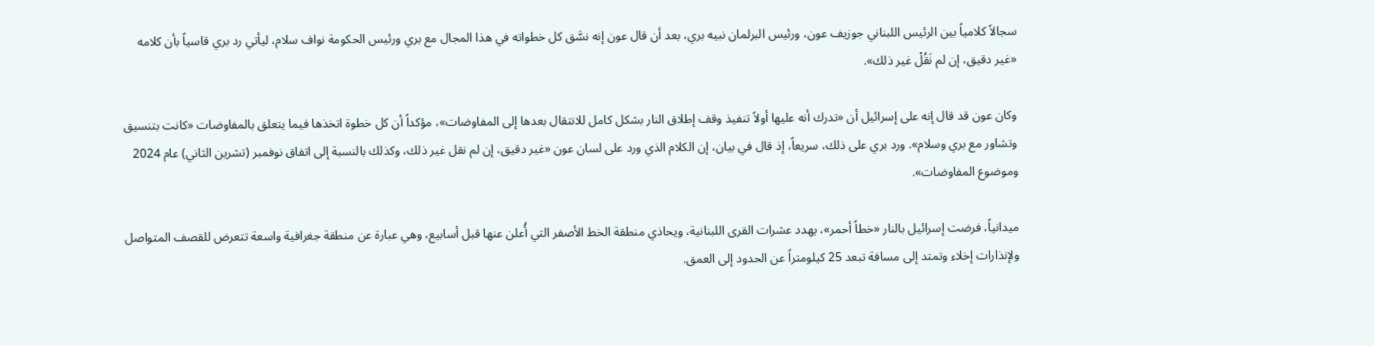سجالاً كلامياً بين الرئيس اللبناني جوزيف عون، ورئيس البرلمان نبيه بري، بعد أن قال عون إنه نسَّق كل خطواته في هذا المجال مع بري ورئيس الحكومة نواف سلام، ليأتي رد بري قاسياً بأن كلامه «غير دقيق، إن لم نَقُلْ غير ذلك».

وكان عون قد قال إنه على إسرائيل أن «تدرك أنه عليها أولاً تنفيذ وقف إطلاق النار بشكل كامل للانتقال بعدها إلى المفاوضات»، مؤكداً أن كل خطوة اتخذها فيما يتعلق بالمفاوضات «كانت بتنسيق وتشاور مع بري وسلام». ورد بري على ذلك، سريعاً، إذ قال في بيان، إن الكلام الذي ورد على لسان عون «غير دقيق، إن لم نقل غير ذلك، وكذلك بالنسبة إلى اتفاق نوفمبر (تشرين الثاني) عام 2024 وموضوع المفاوضات».

ميدانياً، فرضت إسرائيل بالنار «خطاً أحمر»، يهدد عشرات القرى اللبنانية، ويحاذي منطقة الخط الأصفر التي أُعلن عنها قبل أسابيع، وهي عبارة عن منطقة جغرافية واسعة تتعرض للقصف المتواصل ولإنذارات إخلاء وتمتد إلى مسافة تبعد 25 كيلومتراً عن الحدود إلى العمق.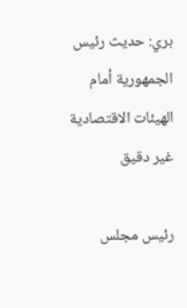بري: حديث رئيس الجمهورية أمام الهيئات الاقتصادية غير دقيق

رئيس مجلس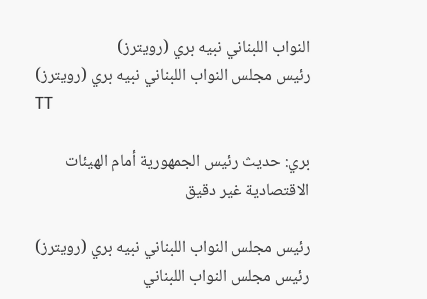النواب اللبناني نبيه بري (رويترز)
رئيس مجلس النواب اللبناني نبيه بري (رويترز)
TT

بري: حديث رئيس الجمهورية أمام الهيئات الاقتصادية غير دقيق

رئيس مجلس النواب اللبناني نبيه بري (رويترز)
رئيس مجلس النواب اللبناني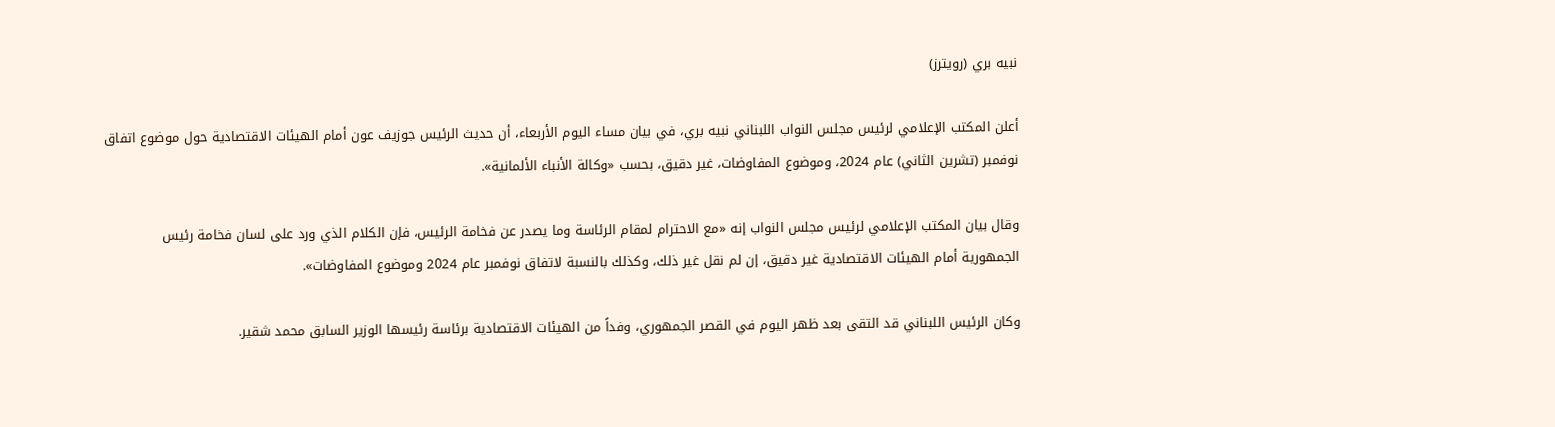نبيه بري (رويترز)

أعلن المكتب الإعلامي لرئيس مجلس النواب اللبناني نبيه بري، في بيان مساء اليوم الأربعاء، أن حديث الرئيس جوزيف عون أمام الهيئات الاقتصادية حول موضوع اتفاق نوفمبر (تشرين الثاني) عام 2024، وموضوع المفاوضات، غير دقيق، بحسب «وكالة الأنباء الألمانية».

وقال بيان المكتب الإعلامي لرئيس مجلس النواب إنه «مع الاحترام لمقام الرئاسة وما يصدر عن فخامة الرئيس، فإن الكلام الذي ورد على لسان فخامة رئيس الجمهورية أمام الهيئات الاقتصادية غير دقيق، إن لم نقل غير ذلك، وكذلك بالنسبة لاتفاق نوفمبر عام 2024 وموضوع المفاوضات».

وكان الرئيس اللبناني قد التقى بعد ظهر اليوم في القصر الجمهوري، وفداً من الهيئات الاقتصادية برئاسة رئيسها الوزير السابق محمد شقير.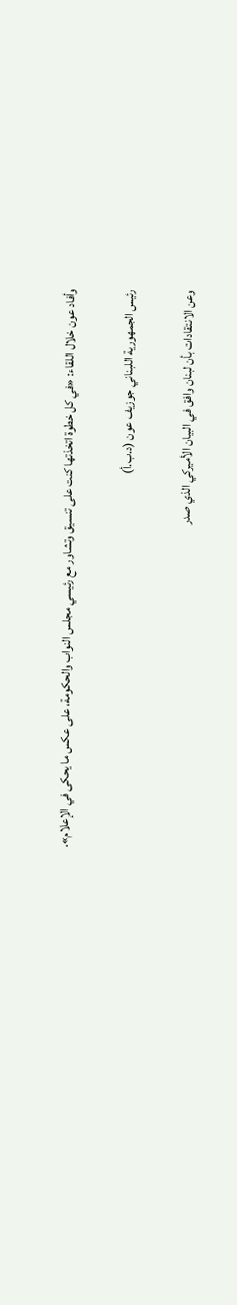وأفاد عون خلال اللقاء: «في كل خطوة اتخذتها كنت على تنسيق وتشاور مع رئيسي مجلس النواب والحكومة، على عكس ما يحكى في الإعلام».

رئيس الجمهورية اللبناني جوزيف عون (د.ب.أ)

وعن الانتقادات بأن لبنان وافق في البيان الأميركي الذي صدر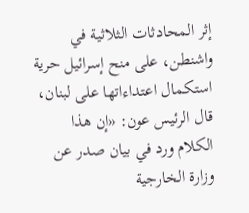إثر المحادثات الثلاثية في واشنطن، على منح إسرائيل حرية استكمال اعتداءاتها على لبنان، قال الرئيس عون: «إن هذا الكلام ورد في بيان صدر عن وزارة الخارجية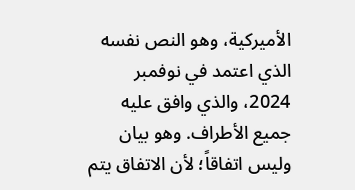الأميركية، وهو النص نفسه الذي اعتمد في نوفمبر 2024، والذي وافق عليه جميع الأطراف. وهو بيان وليس اتفاقاً؛ لأن الاتفاق يتم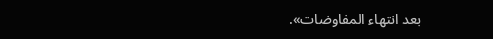بعد انتهاء المفاوضات».